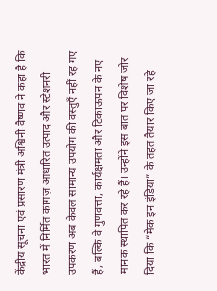केंद्रीय सूचना एवं प्रसारण मंत्री अश्विनी वैष्णव ने कहा है कि भारत में निर्मित कागज़ आधारित उत्पाद और स्टेशनरी उपकरण अब केवल सामान्य उपयोग की वस्तुएँ नहीं रह गए हैं, बल्कि वे गुणवत्ता, कार्यक्षमता और टिकाऊपन के नए मानक स्थापित कर रहे हैं। उन्होंने इस बात पर विशेष जोर दिया कि “मेक इन इंडिया” के तहत तैयार किए जा रहे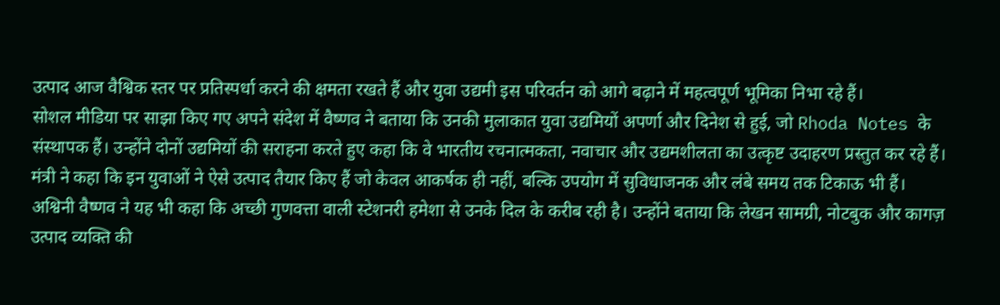उत्पाद आज वैश्विक स्तर पर प्रतिस्पर्धा करने की क्षमता रखते हैं और युवा उद्यमी इस परिवर्तन को आगे बढ़ाने में महत्वपूर्ण भूमिका निभा रहे हैं।
सोशल मीडिया पर साझा किए गए अपने संदेश में वैष्णव ने बताया कि उनकी मुलाकात युवा उद्यमियों अपर्णा और दिनेश से हुई, जो Rhoda Notes के संस्थापक हैं। उन्होंने दोनों उद्यमियों की सराहना करते हुए कहा कि वे भारतीय रचनात्मकता, नवाचार और उद्यमशीलता का उत्कृष्ट उदाहरण प्रस्तुत कर रहे हैं। मंत्री ने कहा कि इन युवाओं ने ऐसे उत्पाद तैयार किए हैं जो केवल आकर्षक ही नहीं, बल्कि उपयोग में सुविधाजनक और लंबे समय तक टिकाऊ भी हैं।
अश्विनी वैष्णव ने यह भी कहा कि अच्छी गुणवत्ता वाली स्टेशनरी हमेशा से उनके दिल के करीब रही है। उन्होंने बताया कि लेखन सामग्री, नोटबुक और कागज़ उत्पाद व्यक्ति की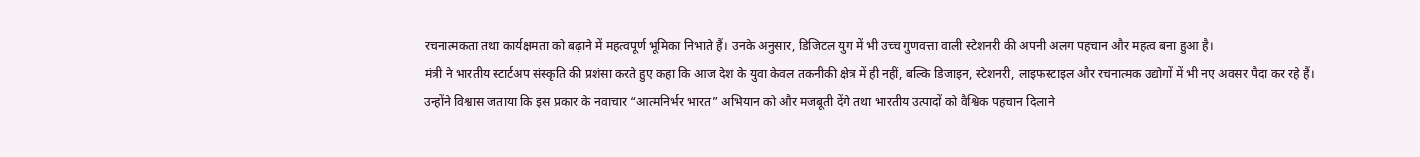रचनात्मकता तथा कार्यक्षमता को बढ़ाने में महत्वपूर्ण भूमिका निभाते हैं। उनके अनुसार, डिजिटल युग में भी उच्च गुणवत्ता वाली स्टेशनरी की अपनी अलग पहचान और महत्व बना हुआ है।
मंत्री ने भारतीय स्टार्टअप संस्कृति की प्रशंसा करते हुए कहा कि आज देश के युवा केवल तकनीकी क्षेत्र में ही नहीं, बल्कि डिजाइन, स्टेशनरी, लाइफस्टाइल और रचनात्मक उद्योगों में भी नए अवसर पैदा कर रहे हैं। उन्होंने विश्वास जताया कि इस प्रकार के नवाचार “आत्मनिर्भर भारत” अभियान को और मजबूती देंगे तथा भारतीय उत्पादों को वैश्विक पहचान दिलाने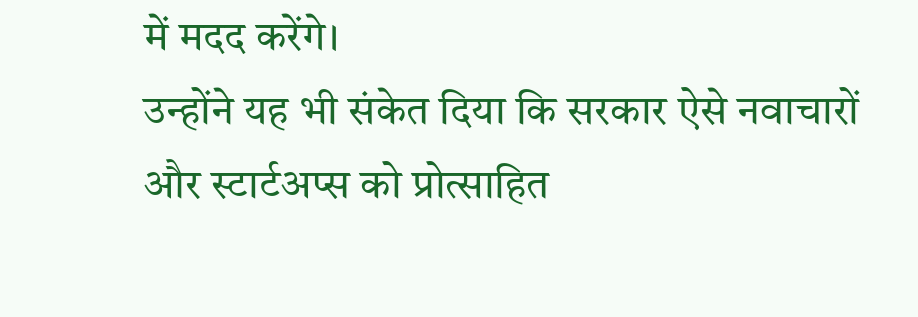में मदद करेंगे।
उन्होंने यह भी संकेत दिया कि सरकार ऐसे नवाचारों और स्टार्टअप्स को प्रोत्साहित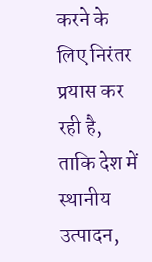करने के लिए निरंतर प्रयास कर रही है, ताकि देश में स्थानीय उत्पादन,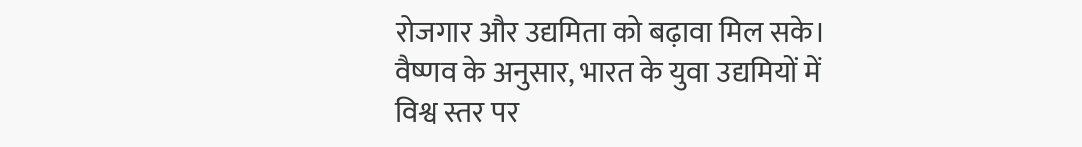रोजगार और उद्यमिता को बढ़ावा मिल सके। वैष्णव के अनुसार, भारत के युवा उद्यमियों में विश्व स्तर पर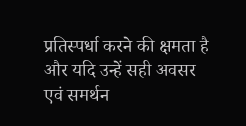प्रतिस्पर्धा करने की क्षमता है और यदि उन्हें सही अवसर एवं समर्थन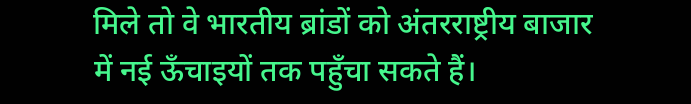मिले तो वे भारतीय ब्रांडों को अंतरराष्ट्रीय बाजार में नई ऊँचाइयों तक पहुँचा सकते हैं।